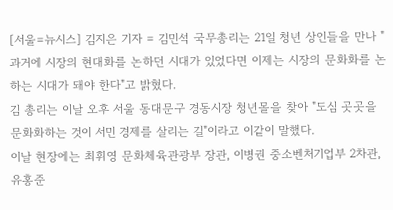[서울=뉴시스] 김지은 기자 = 김민석 국무총리는 21일 청년 상인들을 만나 "과거에 시장의 현대화를 논하던 시대가 있었다면 이제는 시장의 문화화를 논하는 시대가 돼야 한다"고 밝혔다.
김 총리는 이날 오후 서울 동대문구 경동시장 청년몰을 찾아 "도심 곳곳을 문화화하는 것이 서민 경제를 살리는 길"이라고 이같이 말했다.
이날 현장에는 최휘영 문화체육관광부 장관, 이병권 중소벤처기업부 2차관, 유홍준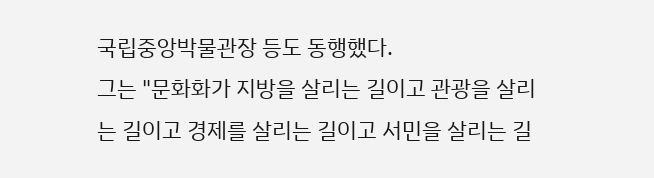국립중앙박물관장 등도 동행했다.
그는 "문화화가 지방을 살리는 길이고 관광을 살리는 길이고 경제를 살리는 길이고 서민을 살리는 길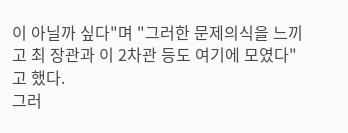이 아닐까 싶다"며 "그러한 문제의식을 느끼고 최 장관과 이 2차관 등도 여기에 모였다"고 했다.
그러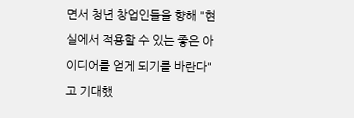면서 청년 창업인들을 향해 "현실에서 적용할 수 있는 좋은 아이디어를 얻게 되기를 바란다"고 기대했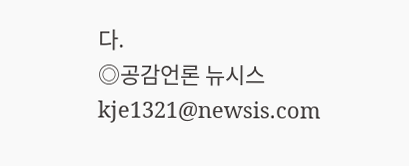다.
◎공감언론 뉴시스 kje1321@newsis.com